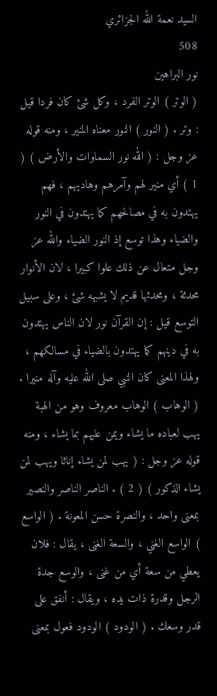السيد نعمة الله الجزائري
508
نور البراهين
( الوتر ) الوتر الفرد ، وكل شئ كان فردا قيل : وتر . ( النور ) النور معناه المنير ، ومنه قوله عز وجل : ( الله نور السماوات والأرض ) ( 1 ) أي منير لهم وآمرهم وهاديهم ، فهم يهتدون به في مصالحهم كما يهتدون في النور والضياء وهذا توسع إذ النور الضياء والله عز وجل متعال عن ذلك علوا كبيرا ، لان الأنوار محدثة ، ومحدثها قديم لا يشبهه شئ ، وعلى سبيل التوسع قيل : إن القرآن نور لان الناس يهتدون به في دينهم كما يهتدون بالضياء في مسالكهم ، ولهذا المعنى كان النبي صلى الله عليه وآله منيرا . ( الوهاب ) الوهاب معروف وهو من الهبة يهب لعباده ما يشاء ويمن عليهم بما يشاء ، ومنه قوله عز وجل : ( يهب لمن يشاء إناثا ويهب لمن يشاء الذكور ) ( 2 ) . الناصر الناصر والنصير بمعنى واحد ، والنصرة حسن المعونة . ( الواسع ) الواسع الغني ، والسعة الغنى ، يقال : فلان يعطي من سعة أي من غنى ، والوسع جدة الرجل وقدرة ذات يده ، ويقال : أنفق على قدر وسعك . ( الودود ) الودود فعول بمعنى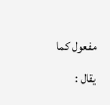مفعول كما يقال :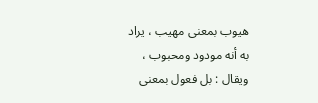هيوب بمعنى مهيب ، يراد به أنه مودود ومحبوب ، ويقال : بل فعول بمعنى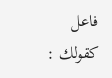فاعل كقولك :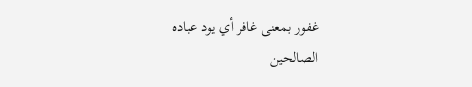غفور بمعنى غافر أي يود عباده الصالحين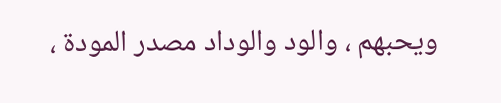ويحبهم ، والود والوداد مصدر المودة ،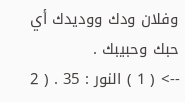وفلان ودك ووديدك أي حبك وحبيبك .
--> ( 1 ) النور : 35 . ( 2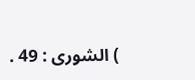) الشورى : 49 .